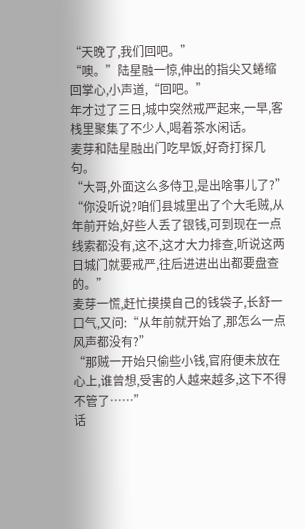“天晚了,我们回吧。”
“噢。”陆星融一惊,伸出的指尖又蜷缩回掌心,小声道,“回吧。”
年才过了三日,城中突然戒严起来,一早,客栈里聚集了不少人,喝着茶水闲话。
麦芽和陆星融出门吃早饭,好奇打探几句。
“大哥,外面这么多侍卫,是出啥事儿了?”
“你没听说?咱们县城里出了个大毛贼,从年前开始,好些人丢了银钱,可到现在一点线索都没有,这不,这才大力排查,听说这两日城门就要戒严,往后进进出出都要盘查的。”
麦芽一慌,赶忙摸摸自己的钱袋子,长舒一口气,又问:“从年前就开始了,那怎么一点风声都没有?”
“那贼一开始只偷些小钱,官府便未放在心上,谁曾想,受害的人越来越多,这下不得不管了……”
话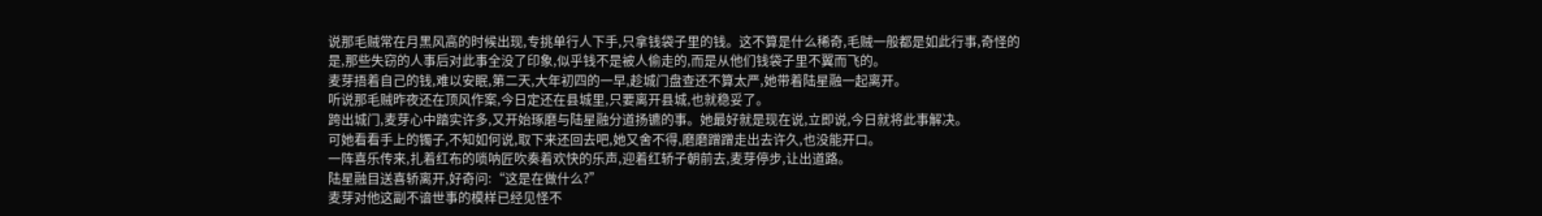说那毛贼常在月黑风高的时候出现,专挑单行人下手,只拿钱袋子里的钱。这不算是什么稀奇,毛贼一般都是如此行事,奇怪的是,那些失窃的人事后对此事全没了印象,似乎钱不是被人偷走的,而是从他们钱袋子里不翼而飞的。
麦芽捂着自己的钱,难以安眠,第二天,大年初四的一早,趁城门盘查还不算太严,她带着陆星融一起离开。
听说那毛贼昨夜还在顶风作案,今日定还在县城里,只要离开县城,也就稳妥了。
跨出城门,麦芽心中踏实许多,又开始琢磨与陆星融分道扬镳的事。她最好就是现在说,立即说,今日就将此事解决。
可她看看手上的镯子,不知如何说,取下来还回去吧,她又舍不得,磨磨蹭蹭走出去许久,也没能开口。
一阵喜乐传来,扎着红布的唢呐匠吹奏着欢快的乐声,迎着红轿子朝前去,麦芽停步,让出道路。
陆星融目送喜轿离开,好奇问:“这是在做什么?”
麦芽对他这副不谙世事的模样已经见怪不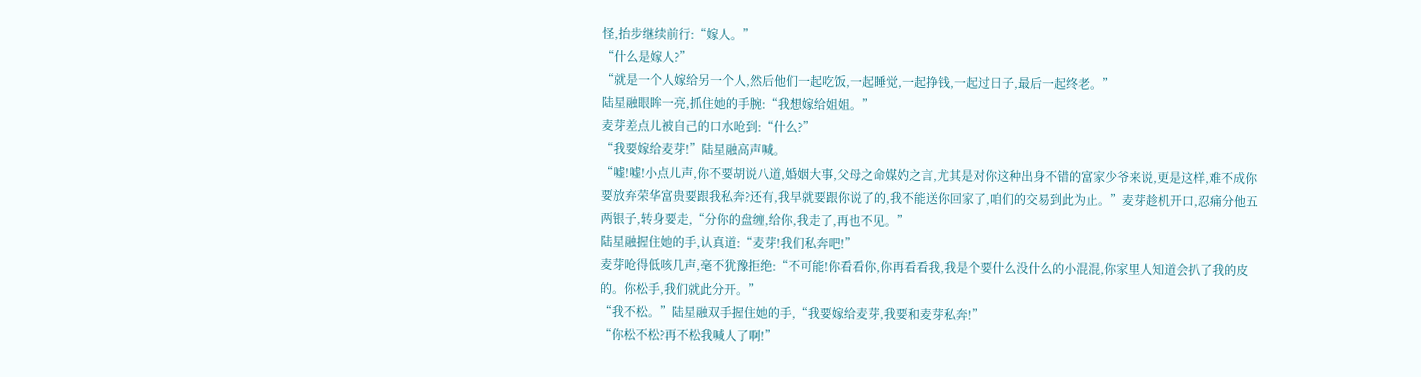怪,抬步继续前行:“嫁人。”
“什么是嫁人?”
“就是一个人嫁给另一个人,然后他们一起吃饭,一起睡觉,一起挣钱,一起过日子,最后一起终老。”
陆星融眼眸一亮,抓住她的手腕:“我想嫁给姐姐。”
麦芽差点儿被自己的口水呛到:“什么?”
“我要嫁给麦芽!”陆星融高声喊。
“嘘!嘘!小点儿声,你不要胡说八道,婚姻大事,父母之命媒妁之言,尤其是对你这种出身不错的富家少爷来说,更是这样,难不成你要放弃荣华富贵要跟我私奔?还有,我早就要跟你说了的,我不能送你回家了,咱们的交易到此为止。”麦芽趁机开口,忍痛分他五两银子,转身要走,“分你的盘缠,给你,我走了,再也不见。”
陆星融握住她的手,认真道:“麦芽!我们私奔吧!”
麦芽呛得低咳几声,毫不犹豫拒绝:“不可能!你看看你,你再看看我,我是个要什么没什么的小混混,你家里人知道会扒了我的皮的。你松手,我们就此分开。”
“我不松。”陆星融双手握住她的手,“我要嫁给麦芽,我要和麦芽私奔!”
“你松不松?再不松我喊人了啊!”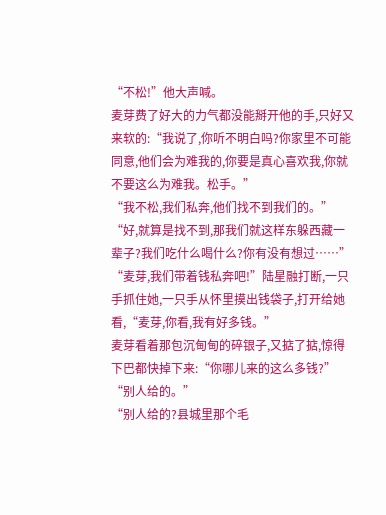“不松!”他大声喊。
麦芽费了好大的力气都没能掰开他的手,只好又来软的:“我说了,你听不明白吗?你家里不可能同意,他们会为难我的,你要是真心喜欢我,你就不要这么为难我。松手。”
“我不松,我们私奔,他们找不到我们的。”
“好,就算是找不到,那我们就这样东躲西藏一辈子?我们吃什么喝什么?你有没有想过……”
“麦芽,我们带着钱私奔吧!”陆星融打断,一只手抓住她,一只手从怀里摸出钱袋子,打开给她看,“麦芽,你看,我有好多钱。”
麦芽看着那包沉甸甸的碎银子,又掂了掂,惊得下巴都快掉下来:“你哪儿来的这么多钱?”
“别人给的。”
“别人给的?县城里那个毛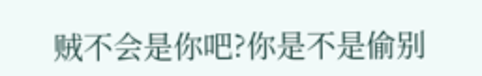贼不会是你吧?你是不是偷别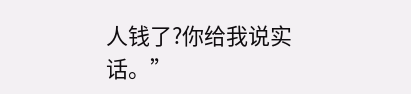人钱了?你给我说实话。”